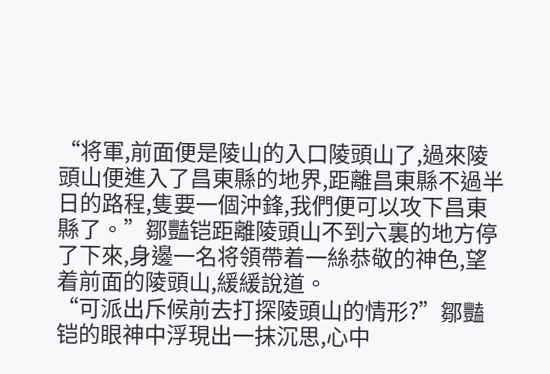“将軍,前面便是陵山的入口陵頭山了,過來陵頭山便進入了昌東縣的地界,距離昌東縣不過半日的路程,隻要一個沖鋒,我們便可以攻下昌東縣了。”鄒豔铠距離陵頭山不到六裏的地方停了下來,身邊一名将領帶着一絲恭敬的神色,望着前面的陵頭山,緩緩說道。
“可派出斥候前去打探陵頭山的情形?”鄒豔铠的眼神中浮現出一抹沉思,心中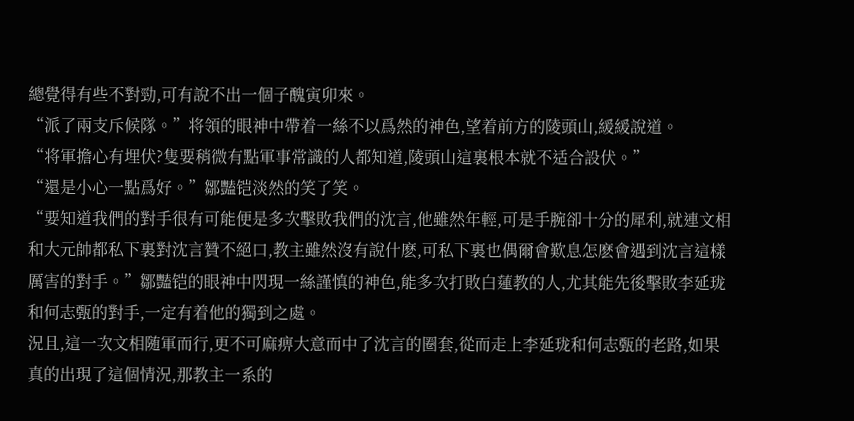總覺得有些不對勁,可有說不出一個子醜寅卯來。
“派了兩支斥候隊。”将領的眼神中帶着一絲不以爲然的神色,望着前方的陵頭山,緩緩說道。
“将軍擔心有埋伏?隻要稍微有點軍事常識的人都知道,陵頭山這裏根本就不适合設伏。”
“還是小心一點爲好。”鄒豔铠淡然的笑了笑。
“要知道我們的對手很有可能便是多次擊敗我們的沈言,他雖然年輕,可是手腕卻十分的犀利,就連文相和大元帥都私下裏對沈言贊不絕口,教主雖然沒有說什麽,可私下裏也偶爾會歎息怎麽會遇到沈言這樣厲害的對手。”鄒豔铠的眼神中閃現一絲謹慎的神色,能多次打敗白蓮教的人,尤其能先後擊敗李延珑和何志甄的對手,一定有着他的獨到之處。
況且,這一次文相随軍而行,更不可麻痹大意而中了沈言的圈套,從而走上李延珑和何志甄的老路,如果真的出現了這個情況,那教主一系的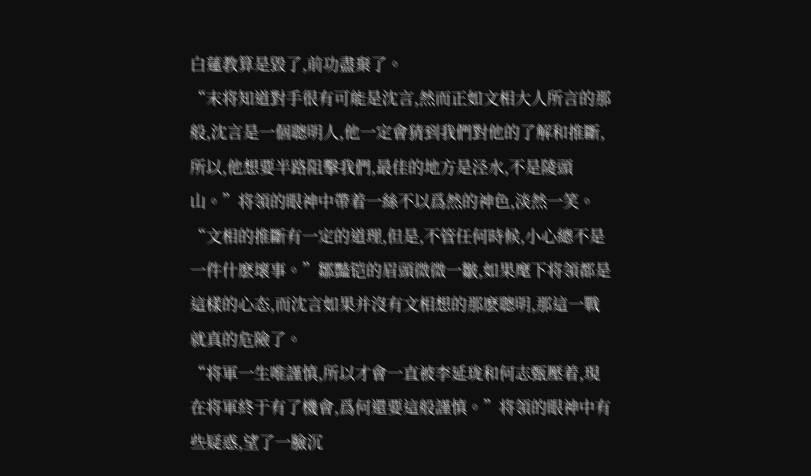白蓮教算是毀了,前功盡棄了。
“末将知道對手很有可能是沈言,然而正如文相大人所言的那般,沈言是一個聰明人,他一定會猜到我們對他的了解和推斷,所以,他想要半路阻擊我們,最佳的地方是泾水,不是陵頭山。”将領的眼神中帶着一絲不以爲然的神色,淡然一笑。
“文相的推斷有一定的道理,但是,不管任何時候,小心總不是一件什麽壞事。”鄒豔铠的眉頭微微一皺,如果麾下将領都是這樣的心态,而沈言如果并沒有文相想的那麽聰明,那這一戰就真的危險了。
“将軍一生唯謹慎,所以才會一直被李延珑和何志甄壓着,現在将軍終于有了機會,爲何還要這般謹慎。”将領的眼神中有些疑惑,望了一臉沉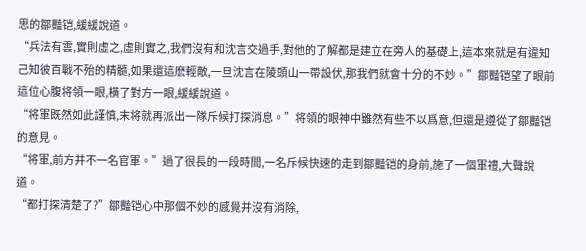思的鄒豔铠,緩緩說道。
“兵法有雲,實則虛之,虛則實之,我們沒有和沈言交過手,對他的了解都是建立在旁人的基礎上,這本來就是有違知己知彼百戰不殆的精髓,如果還這麽輕敵,一旦沈言在陵頭山一帶設伏,那我們就會十分的不妙。”鄒豔铠望了眼前這位心腹将領一眼,橫了對方一眼,緩緩說道。
“将軍既然如此謹慎,末将就再派出一隊斥候打探消息。”将領的眼神中雖然有些不以爲意,但還是遵從了鄒豔铠的意見。
“将軍,前方并不一名官軍。”過了很長的一段時間,一名斥候快速的走到鄒豔铠的身前,施了一個軍禮,大聲說道。
“都打探清楚了?”鄒豔铠心中那個不妙的感覺并沒有消除,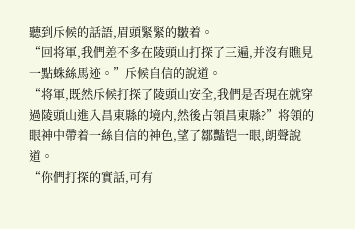聽到斥候的話語,眉頭緊緊的皺着。
“回将軍,我們差不多在陵頭山打探了三遍,并沒有瞧見一點蛛絲馬迹。”斥候自信的說道。
“将軍,既然斥候打探了陵頭山安全,我們是否現在就穿過陵頭山進入昌東縣的境内,然後占領昌東縣?”将領的眼神中帶着一絲自信的神色,望了鄒豔铠一眼,朗聲說道。
“你們打探的實話,可有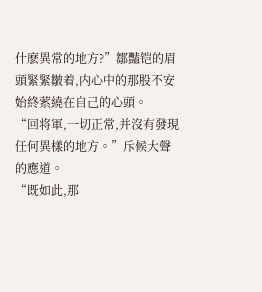什麽異常的地方?”鄒豔铠的眉頭緊緊皺着,内心中的那股不安始終萦繞在自己的心頭。
“回将軍,一切正常,并沒有發現任何異樣的地方。”斥候大聲的應道。
“既如此,那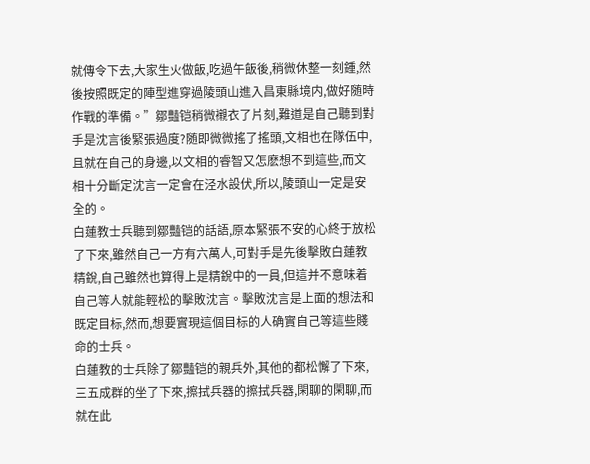就傳令下去,大家生火做飯,吃過午飯後,稍微休整一刻鍾,然後按照既定的陣型進穿過陵頭山進入昌東縣境内,做好随時作戰的準備。”鄒豔铠稍微襯衣了片刻,難道是自己聽到對手是沈言後緊張過度?随即微微搖了搖頭,文相也在隊伍中,且就在自己的身邊,以文相的睿智又怎麽想不到這些,而文相十分斷定沈言一定會在泾水設伏,所以,陵頭山一定是安全的。
白蓮教士兵聽到鄒豔铠的話語,原本緊張不安的心終于放松了下來,雖然自己一方有六萬人,可對手是先後擊敗白蓮教精銳,自己雖然也算得上是精銳中的一員,但這并不意味着自己等人就能輕松的擊敗沈言。擊敗沈言是上面的想法和既定目标,然而,想要實現這個目标的人确實自己等這些賤命的士兵。
白蓮教的士兵除了鄒豔铠的親兵外,其他的都松懈了下來,三五成群的坐了下來,擦拭兵器的擦拭兵器,閑聊的閑聊,而就在此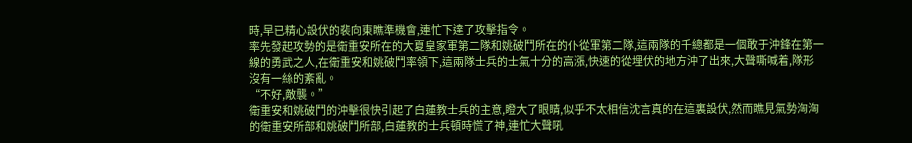時,早已精心設伏的裴向東瞧準機會,連忙下達了攻擊指令。
率先發起攻勢的是衛重安所在的大夏皇家軍第二隊和姚破鬥所在的仆從軍第二隊,這兩隊的千總都是一個敢于沖鋒在第一線的勇武之人,在衛重安和姚破鬥率領下,這兩隊士兵的士氣十分的高漲,快速的從埋伏的地方沖了出來,大聲嘶喊着,隊形沒有一絲的紊亂。
“不好,敵襲。”
衛重安和姚破鬥的沖擊很快引起了白蓮教士兵的主意,瞪大了眼睛,似乎不太相信沈言真的在這裏設伏,然而瞧見氣勢洶洶的衛重安所部和姚破鬥所部,白蓮教的士兵頓時慌了神,連忙大聲吼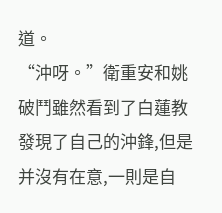道。
“沖呀。”衛重安和姚破鬥雖然看到了白蓮教發現了自己的沖鋒,但是并沒有在意,一則是自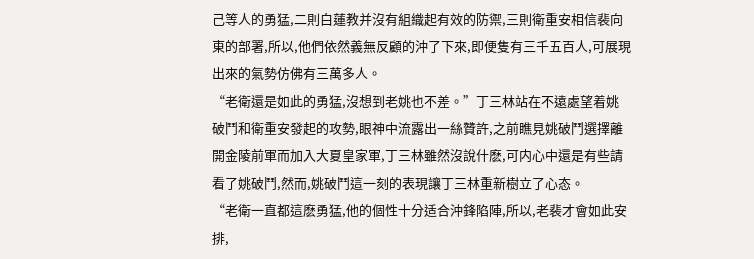己等人的勇猛,二則白蓮教并沒有組織起有效的防禦,三則衛重安相信裴向東的部署,所以,他們依然義無反顧的沖了下來,即便隻有三千五百人,可展現出來的氣勢仿佛有三萬多人。
“老衛還是如此的勇猛,沒想到老姚也不差。”丁三林站在不遠處望着姚破鬥和衛重安發起的攻勢,眼神中流露出一絲贊許,之前瞧見姚破鬥選擇離開金陵前軍而加入大夏皇家軍,丁三林雖然沒說什麽,可内心中還是有些請看了姚破鬥,然而,姚破鬥這一刻的表現讓丁三林重新樹立了心态。
“老衛一直都這麽勇猛,他的個性十分适合沖鋒陷陣,所以,老裴才會如此安排,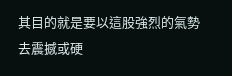其目的就是要以這股強烈的氣勢去震撼或硬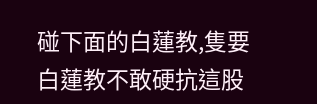碰下面的白蓮教,隻要白蓮教不敢硬抗這股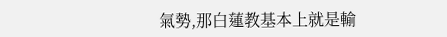氣勢,那白蓮教基本上就是輸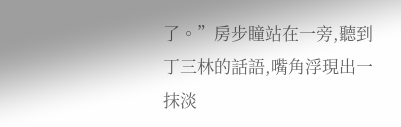了。”房步瞳站在一旁,聽到丁三林的話語,嘴角浮現出一抹淡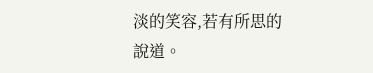淡的笑容,若有所思的說道。